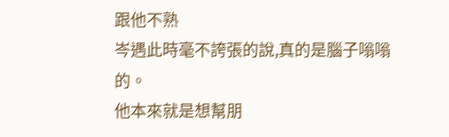跟他不熟
岑遇此時毫不誇張的說,真的是腦子嗡嗡的。
他本來就是想幫朋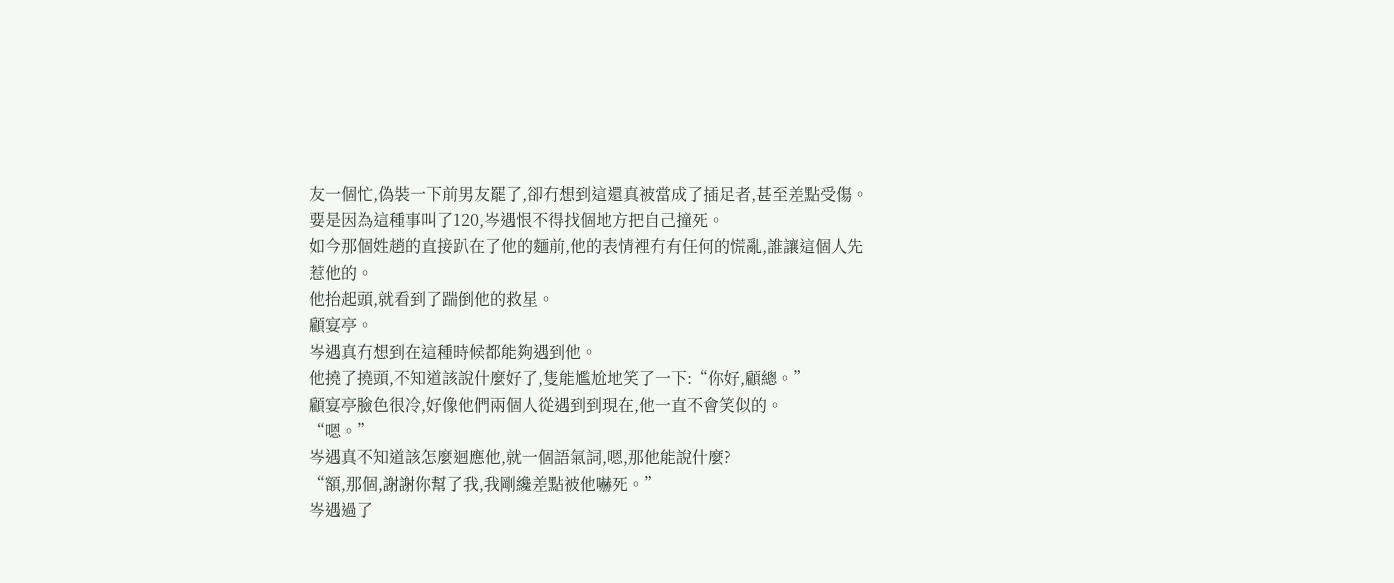友一個忙,偽裝一下前男友罷了,卻冇想到這還真被當成了插足者,甚至差點受傷。
要是因為這種事叫了120,岑遇恨不得找個地方把自己撞死。
如今那個姓趙的直接趴在了他的麵前,他的表情裡冇有任何的慌亂,誰讓這個人先惹他的。
他抬起頭,就看到了踹倒他的救星。
顧宴亭。
岑遇真冇想到在這種時候都能夠遇到他。
他撓了撓頭,不知道該說什麼好了,隻能尷尬地笑了一下:“你好,顧總。”
顧宴亭臉色很冷,好像他們兩個人從遇到到現在,他一直不會笑似的。
“嗯。”
岑遇真不知道該怎麼迴應他,就一個語氣詞,嗯,那他能說什麼?
“額,那個,謝謝你幫了我,我剛纔差點被他嚇死。”
岑遇過了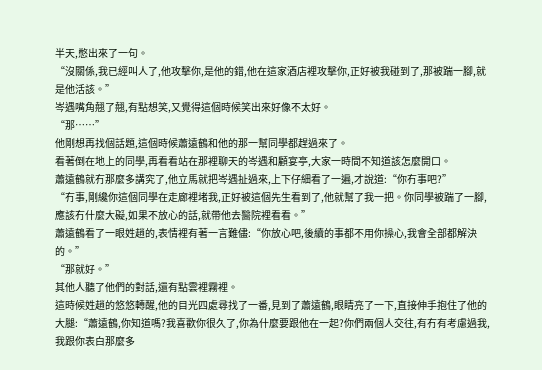半天,憋出來了一句。
“沒關係,我已經叫人了,他攻擊你,是他的錯,他在這家酒店裡攻擊你,正好被我碰到了,那被踹一腳,就是他活該。”
岑遇嘴角翹了翹,有點想笑,又覺得這個時候笑出來好像不太好。
“那……”
他剛想再找個話題,這個時候蕭遠鶴和他的那一幫同學都趕過來了。
看著倒在地上的同學,再看看站在那裡聊天的岑遇和顧宴亭,大家一時間不知道該怎麼開口。
蕭遠鶴就冇那麼多講究了,他立馬就把岑遇扯過來,上下仔細看了一遍,才說道:“你冇事吧?”
“冇事,剛纔你這個同學在走廊裡堵我,正好被這個先生看到了,他就幫了我一把。你同學被踹了一腳,應該冇什麼大礙,如果不放心的話,就帶他去醫院裡看看。”
蕭遠鶴看了一眼姓趙的,表情裡有著一言難儘:“你放心吧,後續的事都不用你操心,我會全部都解決的。”
“那就好。”
其他人聽了他們的對話,還有點雲裡霧裡。
這時候姓趙的悠悠轉醒,他的目光四處尋找了一番,見到了蕭遠鶴,眼睛亮了一下,直接伸手抱住了他的大腿:“蕭遠鶴,你知道嗎?我喜歡你很久了,你為什麼要跟他在一起?你們兩個人交往,有冇有考慮過我,我跟你表白那麼多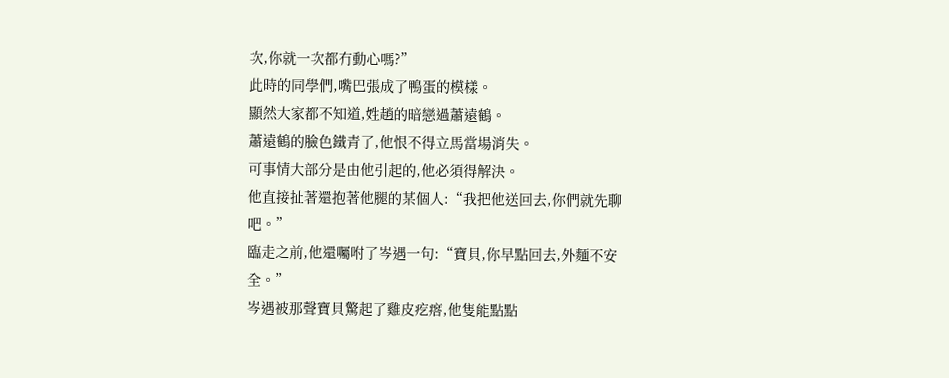次,你就一次都冇動心嗎?”
此時的同學們,嘴巴張成了鴨蛋的模樣。
顯然大家都不知道,姓趙的暗戀過蕭遠鶴。
蕭遠鶴的臉色鐵青了,他恨不得立馬當場消失。
可事情大部分是由他引起的,他必須得解決。
他直接扯著還抱著他腿的某個人:“我把他送回去,你們就先聊吧。”
臨走之前,他還囑咐了岑遇一句:“寶貝,你早點回去,外麵不安全。”
岑遇被那聲寶貝驚起了雞皮疙瘩,他隻能點點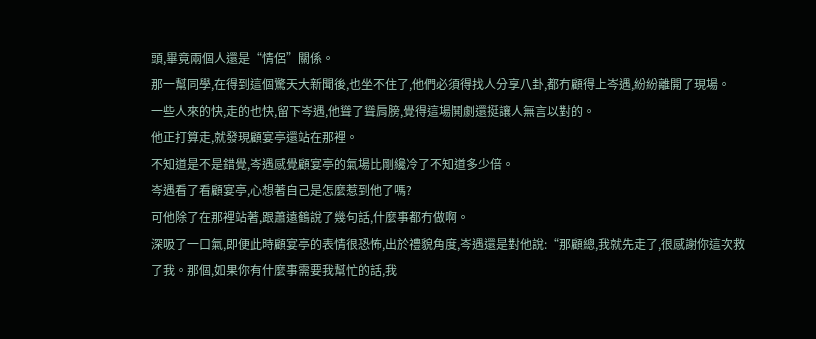頭,畢竟兩個人還是“情侶”關係。
那一幫同學,在得到這個驚天大新聞後,也坐不住了,他們必須得找人分享八卦,都冇顧得上岑遇,紛紛離開了現場。
一些人來的快,走的也快,留下岑遇,他聳了聳肩膀,覺得這場鬨劇還挺讓人無言以對的。
他正打算走,就發現顧宴亭還站在那裡。
不知道是不是錯覺,岑遇感覺顧宴亭的氣場比剛纔冷了不知道多少倍。
岑遇看了看顧宴亭,心想著自己是怎麼惹到他了嗎?
可他除了在那裡站著,跟蕭遠鶴說了幾句話,什麼事都冇做啊。
深吸了一口氣,即便此時顧宴亭的表情很恐怖,出於禮貌角度,岑遇還是對他說:“那顧總,我就先走了,很感謝你這次救了我。那個,如果你有什麼事需要我幫忙的話,我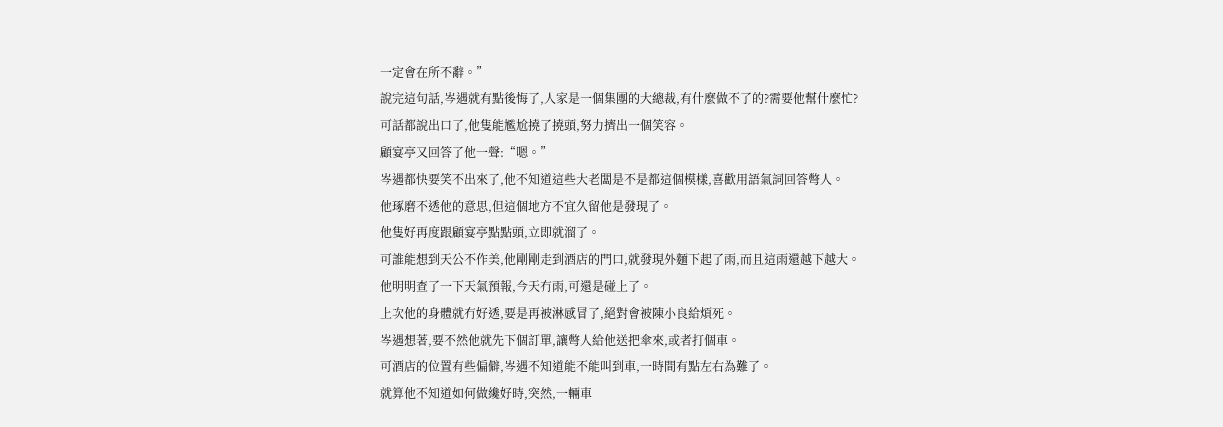一定會在所不辭。”
說完這句話,岑遇就有點後悔了,人家是一個集團的大總裁,有什麼做不了的?需要他幫什麼忙?
可話都說出口了,他隻能尷尬撓了撓頭,努力擠出一個笑容。
顧宴亭又回答了他一聲:“嗯。”
岑遇都快要笑不出來了,他不知道這些大老闆是不是都這個模樣,喜歡用語氣詞回答彆人。
他琢磨不透他的意思,但這個地方不宜久留他是發現了。
他隻好再度跟顧宴亭點點頭,立即就溜了。
可誰能想到天公不作美,他剛剛走到酒店的門口,就發現外麵下起了雨,而且這雨還越下越大。
他明明查了一下天氣預報,今天冇雨,可還是碰上了。
上次他的身體就冇好透,要是再被淋感冒了,絕對會被陳小良給煩死。
岑遇想著,要不然他就先下個訂單,讓彆人給他送把傘來,或者打個車。
可酒店的位置有些偏僻,岑遇不知道能不能叫到車,一時間有點左右為難了。
就算他不知道如何做纔好時,突然,一輛車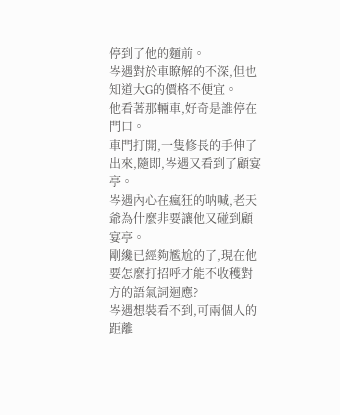停到了他的麵前。
岑遇對於車瞭解的不深,但也知道大G的價格不便宜。
他看著那輛車,好奇是誰停在門口。
車門打開,一隻修長的手伸了出來,隨即,岑遇又看到了顧宴亭。
岑遇內心在瘋狂的呐喊,老天爺為什麼非要讓他又碰到顧宴亭。
剛纔已經夠尷尬的了,現在他要怎麼打招呼才能不收穫對方的語氣詞迴應?
岑遇想裝看不到,可兩個人的距離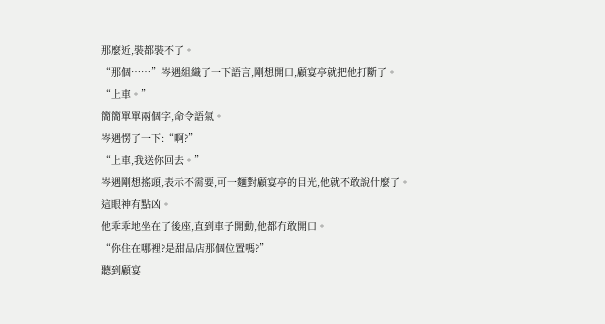那麼近,裝都裝不了。
“那個……”岑遇組織了一下語言,剛想開口,顧宴亭就把他打斷了。
“上車。”
簡簡單單兩個字,命令語氣。
岑遇愣了一下:“啊?”
“上車,我送你回去。”
岑遇剛想搖頭,表示不需要,可一麵對顧宴亭的目光,他就不敢說什麼了。
這眼神有點凶。
他乖乖地坐在了後座,直到車子開動,他都冇敢開口。
“你住在哪裡?是甜品店那個位置嗎?”
聽到顧宴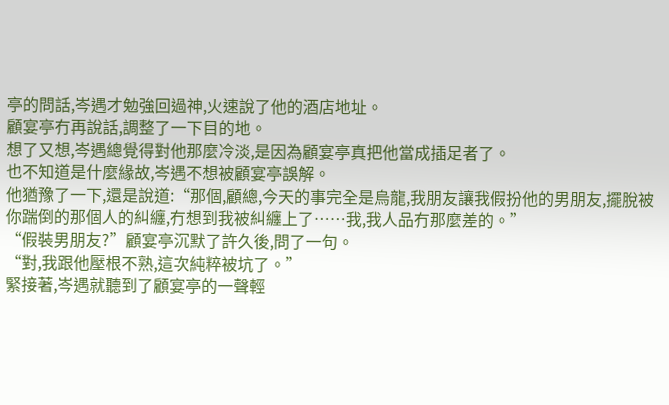亭的問話,岑遇才勉強回過神,火速說了他的酒店地址。
顧宴亭冇再說話,調整了一下目的地。
想了又想,岑遇總覺得對他那麼冷淡,是因為顧宴亭真把他當成插足者了。
也不知道是什麼緣故,岑遇不想被顧宴亭誤解。
他猶豫了一下,還是說道:“那個,顧總,今天的事完全是烏龍,我朋友讓我假扮他的男朋友,擺脫被你踹倒的那個人的糾纏,冇想到我被糾纏上了……我,我人品冇那麼差的。”
“假裝男朋友?”顧宴亭沉默了許久後,問了一句。
“對,我跟他壓根不熟,這次純粹被坑了。”
緊接著,岑遇就聽到了顧宴亭的一聲輕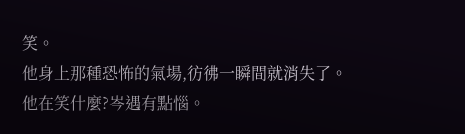笑。
他身上那種恐怖的氣場,彷彿一瞬間就消失了。
他在笑什麼?岑遇有點惱。